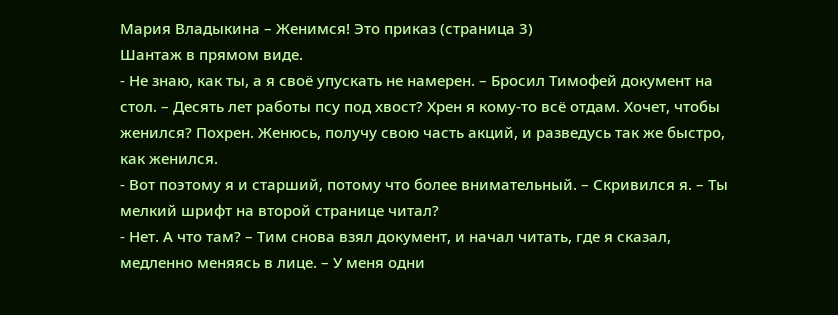Мария Владыкина – Женимся! Это приказ (страница 3)
Шантаж в прямом виде.
- Не знаю, как ты, а я своё упускать не намерен. – Бросил Тимофей документ на стол. – Десять лет работы псу под хвост? Хрен я кому-то всё отдам. Хочет, чтобы женился? Похрен. Женюсь, получу свою часть акций, и разведусь так же быстро, как женился.
- Вот поэтому я и старший, потому что более внимательный. – Скривился я. – Ты мелкий шрифт на второй странице читал?
- Нет. А что там? – Тим снова взял документ, и начал читать, где я сказал, медленно меняясь в лице. – У меня одни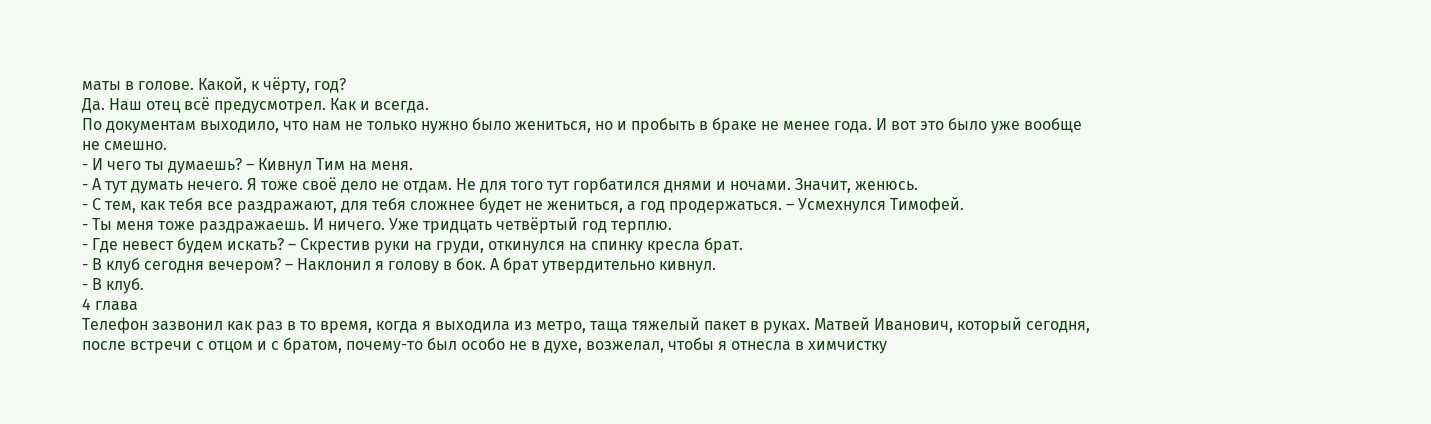маты в голове. Какой, к чёрту, год?
Да. Наш отец всё предусмотрел. Как и всегда.
По документам выходило, что нам не только нужно было жениться, но и пробыть в браке не менее года. И вот это было уже вообще не смешно.
- И чего ты думаешь? – Кивнул Тим на меня.
- А тут думать нечего. Я тоже своё дело не отдам. Не для того тут горбатился днями и ночами. Значит, женюсь.
- С тем, как тебя все раздражают, для тебя сложнее будет не жениться, а год продержаться. – Усмехнулся Тимофей.
- Ты меня тоже раздражаешь. И ничего. Уже тридцать четвёртый год терплю.
- Где невест будем искать? – Скрестив руки на груди, откинулся на спинку кресла брат.
- В клуб сегодня вечером? – Наклонил я голову в бок. А брат утвердительно кивнул.
- В клуб.
4 глава
Телефон зазвонил как раз в то время, когда я выходила из метро, таща тяжелый пакет в руках. Матвей Иванович, который сегодня, после встречи с отцом и с братом, почему-то был особо не в духе, возжелал, чтобы я отнесла в химчистку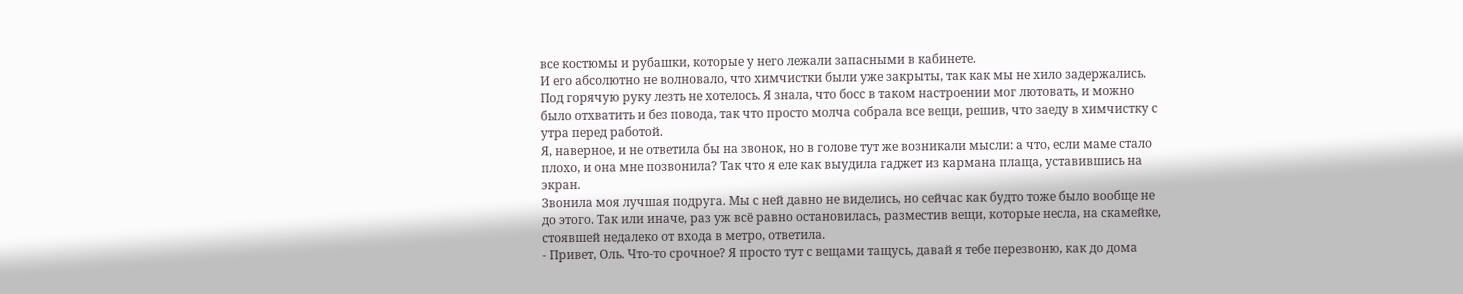все костюмы и рубашки, которые у него лежали запасными в кабинете.
И его абсолютно не волновало, что химчистки были уже закрыты, так как мы не хило задержались.
Под горячую руку лезть не хотелось. Я знала, что босс в таком настроении мог лютовать, и можно было отхватить и без повода, так что просто молча собрала все вещи, решив, что заеду в химчистку с утра перед работой.
Я, наверное, и не ответила бы на звонок, но в голове тут же возникали мысли: а что, если маме стало плохо, и она мне позвонила? Так что я еле как выудила гаджет из кармана плаща, уставившись на экран.
Звонила моя лучшая подруга. Мы с ней давно не виделись, но сейчас как будто тоже было вообще не до этого. Так или иначе, раз уж всё равно остановилась, разместив вещи, которые несла, на скамейке, стоявшей недалеко от входа в метро, ответила.
- Привет, Оль. Что-то срочное? Я просто тут с вещами тащусь, давай я тебе перезвоню, как до дома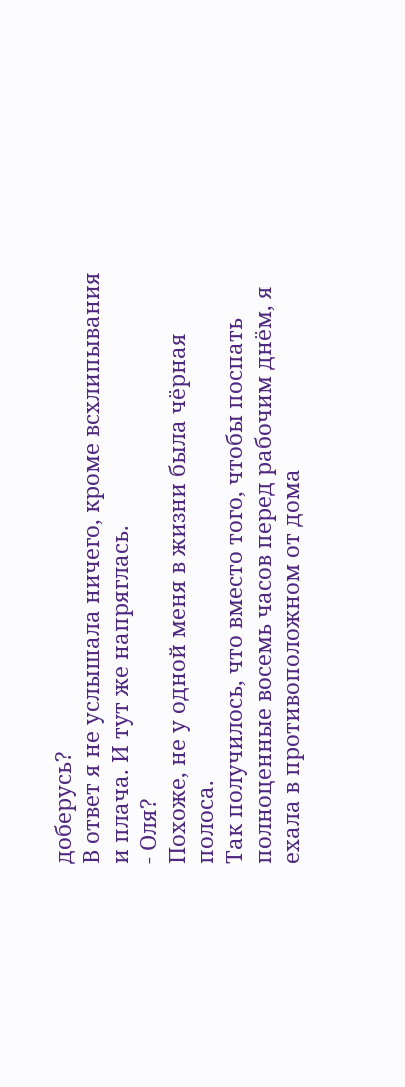доберусь?
В ответ я не услышала ничего, кроме всхлипывания и плача. И тут же напряглась.
- Оля?
Похоже, не у одной меня в жизни была чёрная полоса.
Так получилось, что вместо того, чтобы поспать полноценные восемь часов перед рабочим днём, я ехала в противоположном от дома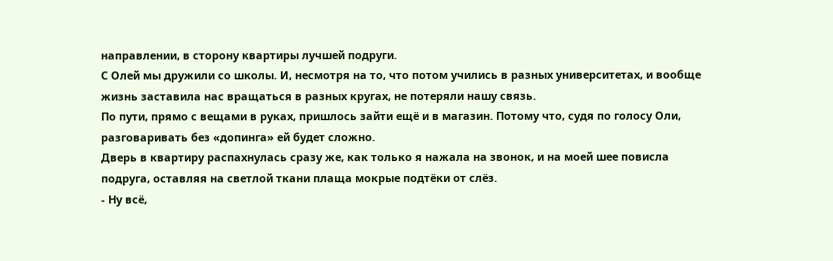направлении, в сторону квартиры лучшей подруги.
С Олей мы дружили со школы. И, несмотря на то, что потом учились в разных университетах, и вообще жизнь заставила нас вращаться в разных кругах, не потеряли нашу связь.
По пути, прямо с вещами в руках, пришлось зайти ещё и в магазин. Потому что, судя по голосу Оли, разговаривать без «допинга» ей будет сложно.
Дверь в квартиру распахнулась сразу же, как только я нажала на звонок, и на моей шее повисла подруга, оставляя на светлой ткани плаща мокрые подтёки от слёз.
- Ну всё,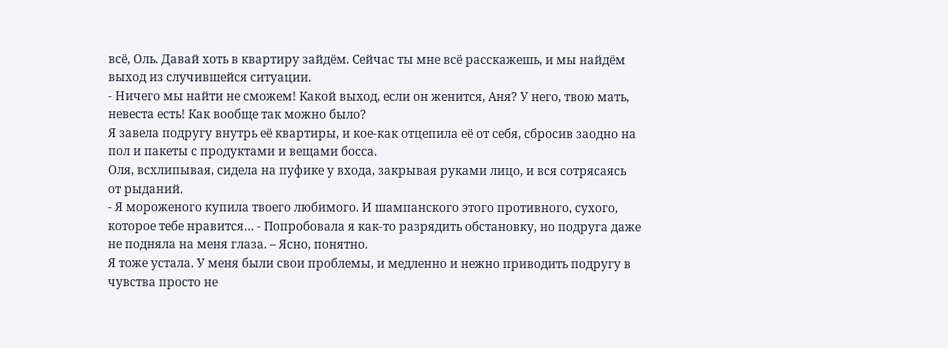всё, Оль. Давай хоть в квартиру зайдём. Сейчас ты мне всё расскажешь, и мы найдём выход из случившейся ситуации.
- Ничего мы найти не сможем! Какой выход, если он женится, Аня? У него, твою мать, невеста есть! Как вообще так можно было?
Я завела подругу внутрь её квартиры, и кое-как отцепила её от себя, сбросив заодно на пол и пакеты с продуктами и вещами босса.
Оля, всхлипывая, сидела на пуфике у входа, закрывая руками лицо, и вся сотрясаясь от рыданий.
- Я мороженого купила твоего любимого. И шампанского этого противного, сухого, которое тебе нравится… - Попробовала я как-то разрядить обстановку, но подруга даже не подняла на меня глаза. – Ясно, понятно.
Я тоже устала. У меня были свои проблемы, и медленно и нежно приводить подругу в чувства просто не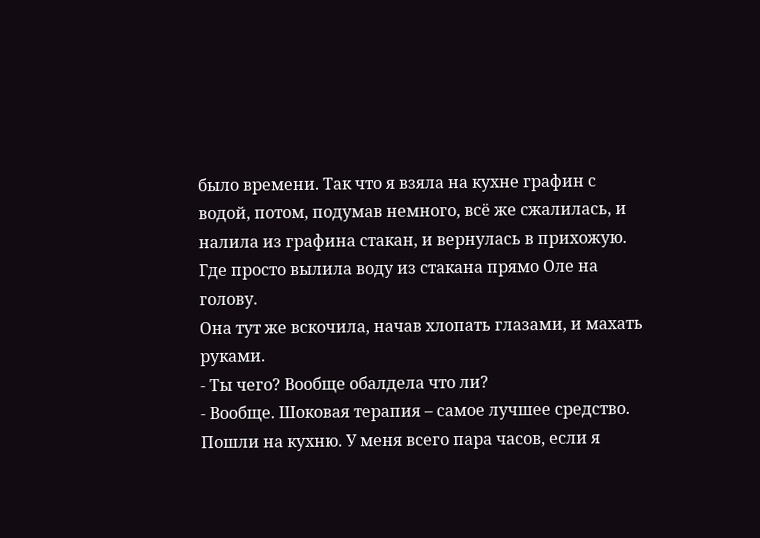было времени. Так что я взяла на кухне графин с водой, потом, подумав немного, всё же сжалилась, и налила из графина стакан, и вернулась в прихожую. Где просто вылила воду из стакана прямо Оле на голову.
Она тут же вскочила, начав хлопать глазами, и махать руками.
- Ты чего? Вообще обалдела что ли?
- Вообще. Шоковая терапия – самое лучшее средство. Пошли на кухню. У меня всего пара часов, если я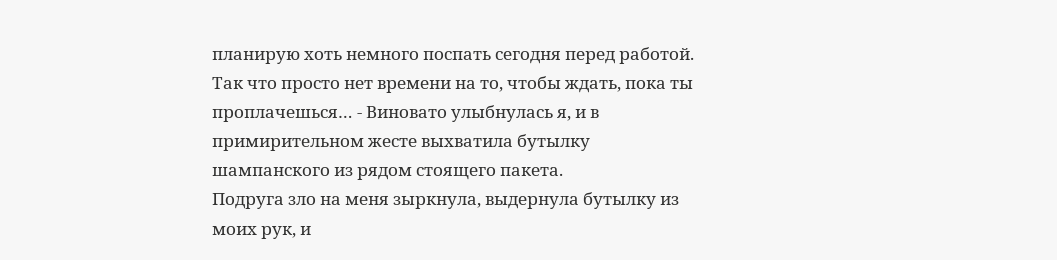планирую хоть немного поспать сегодня перед работой. Так что просто нет времени на то, чтобы ждать, пока ты проплачешься… - Виновато улыбнулась я, и в примирительном жесте выхватила бутылку шампанского из рядом стоящего пакета.
Подруга зло на меня зыркнула, выдернула бутылку из моих рук, и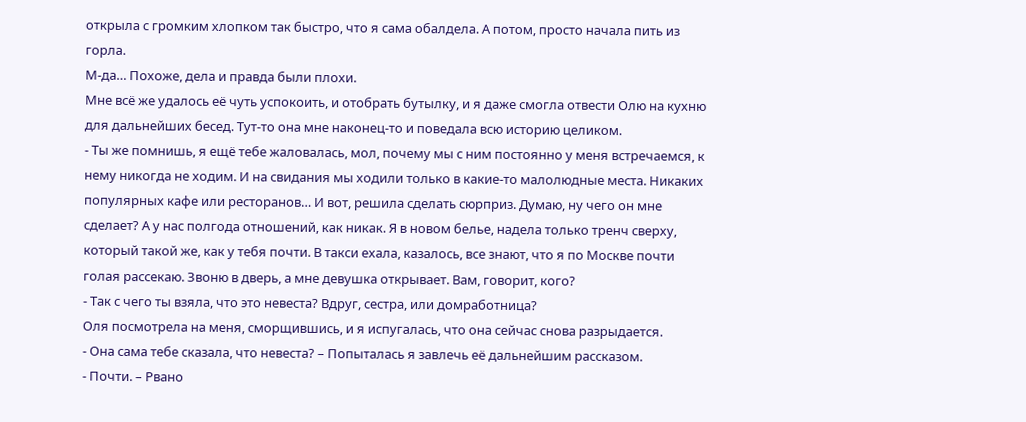открыла с громким хлопком так быстро, что я сама обалдела. А потом, просто начала пить из горла.
М-да… Похоже, дела и правда были плохи.
Мне всё же удалось её чуть успокоить, и отобрать бутылку, и я даже смогла отвести Олю на кухню для дальнейших бесед. Тут-то она мне наконец-то и поведала всю историю целиком.
- Ты же помнишь, я ещё тебе жаловалась, мол, почему мы с ним постоянно у меня встречаемся, к нему никогда не ходим. И на свидания мы ходили только в какие-то малолюдные места. Никаких популярных кафе или ресторанов… И вот, решила сделать сюрприз. Думаю, ну чего он мне сделает? А у нас полгода отношений, как никак. Я в новом белье, надела только тренч сверху, который такой же, как у тебя почти. В такси ехала, казалось, все знают, что я по Москве почти голая рассекаю. Звоню в дверь, а мне девушка открывает. Вам, говорит, кого?
- Так с чего ты взяла, что это невеста? Вдруг, сестра, или домработница?
Оля посмотрела на меня, сморщившись, и я испугалась, что она сейчас снова разрыдается.
- Она сама тебе сказала, что невеста? – Попыталась я завлечь её дальнейшим рассказом.
- Почти. – Рвано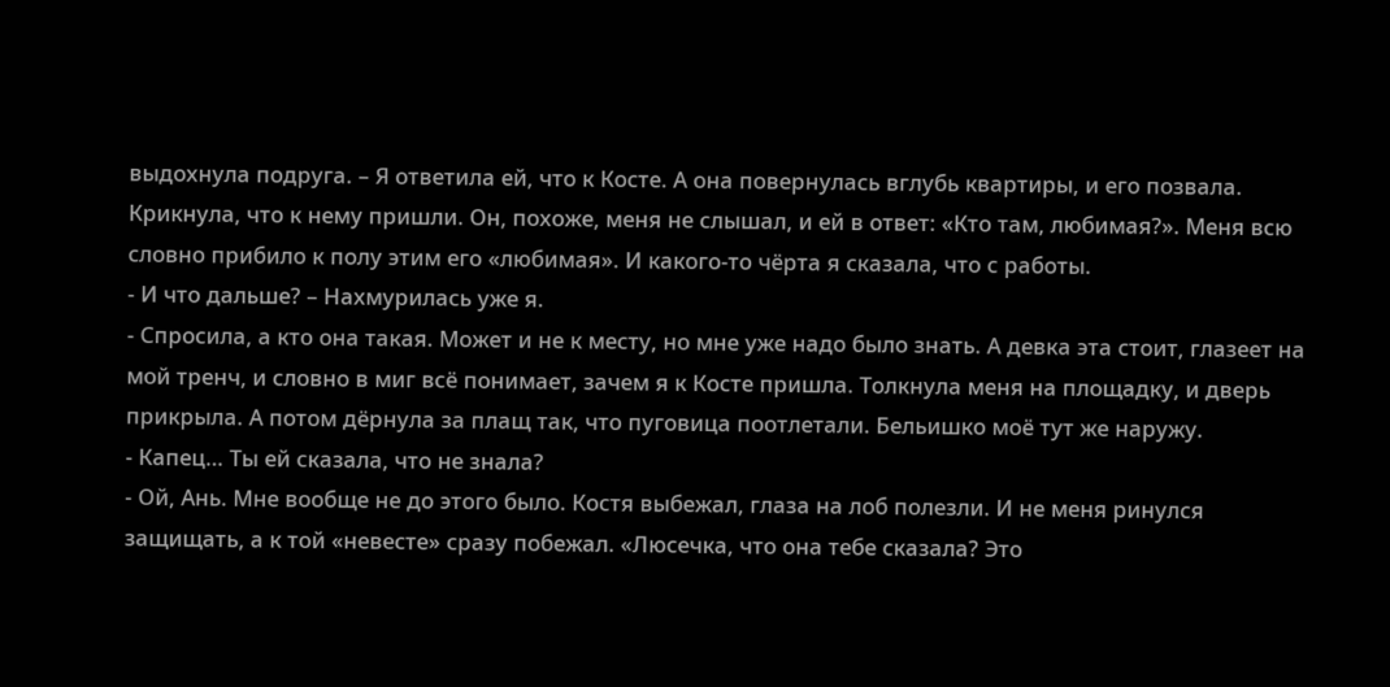выдохнула подруга. – Я ответила ей, что к Косте. А она повернулась вглубь квартиры, и его позвала. Крикнула, что к нему пришли. Он, похоже, меня не слышал, и ей в ответ: «Кто там, любимая?». Меня всю словно прибило к полу этим его «любимая». И какого-то чёрта я сказала, что с работы.
- И что дальше? – Нахмурилась уже я.
- Спросила, а кто она такая. Может и не к месту, но мне уже надо было знать. А девка эта стоит, глазеет на мой тренч, и словно в миг всё понимает, зачем я к Косте пришла. Толкнула меня на площадку, и дверь прикрыла. А потом дёрнула за плащ так, что пуговица поотлетали. Бельишко моё тут же наружу.
- Капец… Ты ей сказала, что не знала?
- Ой, Ань. Мне вообще не до этого было. Костя выбежал, глаза на лоб полезли. И не меня ринулся защищать, а к той «невесте» сразу побежал. «Люсечка, что она тебе сказала? Это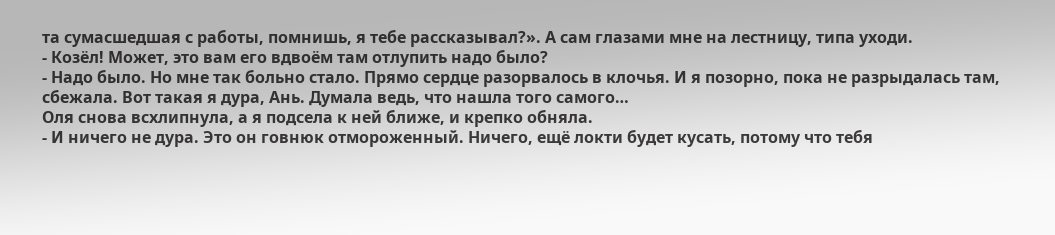та сумасшедшая с работы, помнишь, я тебе рассказывал?». А сам глазами мне на лестницу, типа уходи.
- Козёл! Может, это вам его вдвоём там отлупить надо было?
- Надо было. Но мне так больно стало. Прямо сердце разорвалось в клочья. И я позорно, пока не разрыдалась там, сбежала. Вот такая я дура, Ань. Думала ведь, что нашла того самого…
Оля снова всхлипнула, а я подсела к ней ближе, и крепко обняла.
- И ничего не дура. Это он говнюк отмороженный. Ничего, ещё локти будет кусать, потому что тебя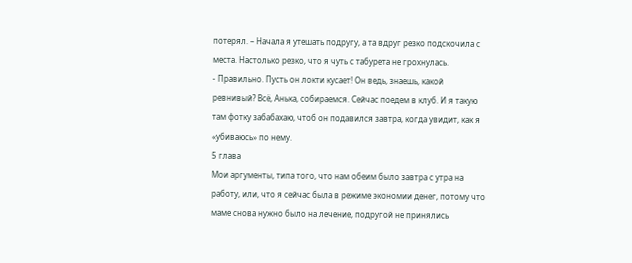потерял. – Начала я утешать подругу, а та вдруг резко подскочила с места. Настолько резко, что я чуть с табурета не грохнулась.
- Правильно. Пусть он локти кусает! Он ведь, знаешь, какой ревнивый? Всё, Анька, собираемся. Сейчас поедем в клуб. И я такую там фотку забабахаю, чтоб он подавился завтра, когда увидит, как я «убиваюсь» по нему.
5 глава
Мои аргументы, типа того, что нам обеим было завтра с утра на работу, или, что я сейчас была в режиме экономии денег, потому что маме снова нужно было на лечение, подругой не принялись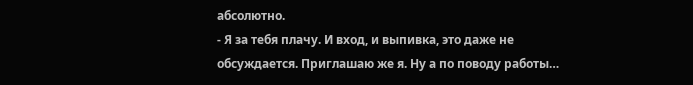абсолютно.
- Я за тебя плачу. И вход, и выпивка, это даже не обсуждается. Приглашаю же я. Ну а по поводу работы…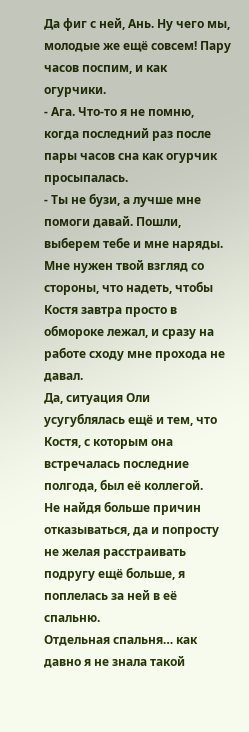Да фиг с ней, Ань. Ну чего мы, молодые же ещё совсем! Пару часов поспим, и как огурчики.
- Ага. Что-то я не помню, когда последний раз после пары часов сна как огурчик просыпалась.
- Ты не бузи, а лучше мне помоги давай. Пошли, выберем тебе и мне наряды. Мне нужен твой взгляд со стороны, что надеть, чтобы Костя завтра просто в обмороке лежал, и сразу на работе сходу мне прохода не давал.
Да, ситуация Оли усугублялась ещё и тем, что Костя, с которым она встречалась последние полгода, был её коллегой.
Не найдя больше причин отказываться, да и попросту не желая расстраивать подругу ещё больше, я поплелась за ней в её спальню.
Отдельная спальня… как давно я не знала такой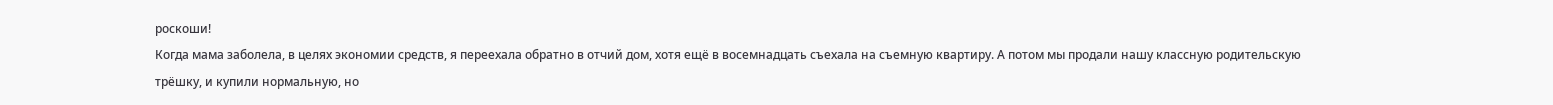роскоши!
Когда мама заболела, в целях экономии средств, я переехала обратно в отчий дом, хотя ещё в восемнадцать съехала на съемную квартиру. А потом мы продали нашу классную родительскую трёшку, и купили нормальную, но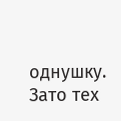однушку.
Зато тех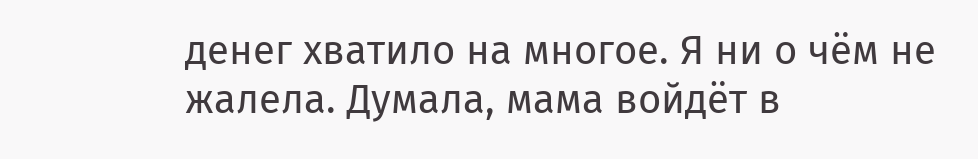денег хватило на многое. Я ни о чём не жалела. Думала, мама войдёт в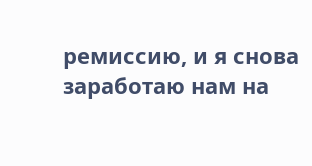ремиссию, и я снова заработаю нам на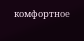комфортное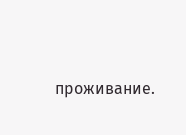проживание.